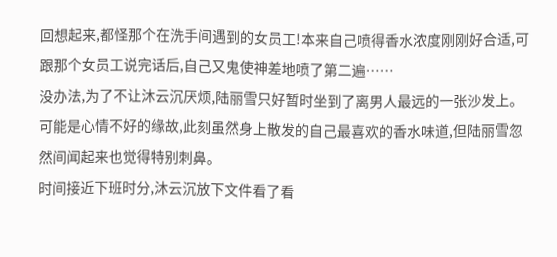回想起来,都怪那个在洗手间遇到的女员工!本来自己喷得香水浓度刚刚好合适,可跟那个女员工说完话后,自己又鬼使神差地喷了第二遍……
没办法,为了不让沐云沉厌烦,陆丽雪只好暂时坐到了离男人最远的一张沙发上。可能是心情不好的缘故,此刻虽然身上散发的自己最喜欢的香水味道,但陆丽雪忽然间闻起来也觉得特别刺鼻。
时间接近下班时分,沐云沉放下文件看了看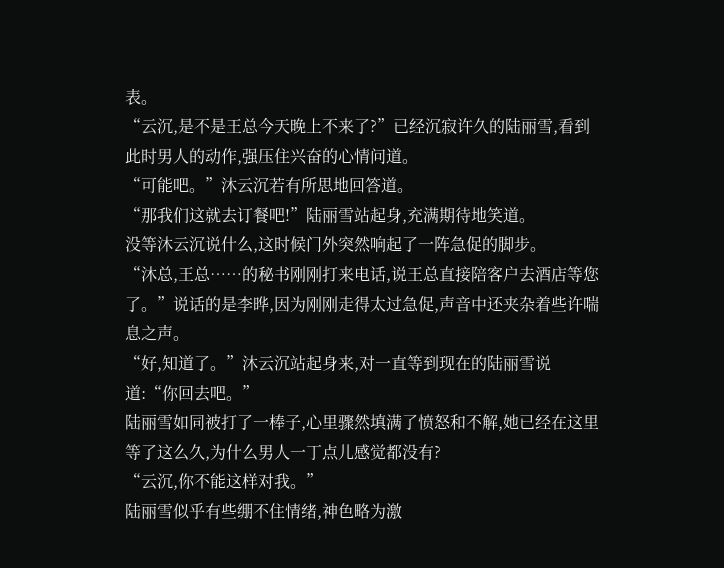表。
“云沉,是不是王总今天晚上不来了?”已经沉寂许久的陆丽雪,看到此时男人的动作,强压住兴奋的心情问道。
“可能吧。”沐云沉若有所思地回答道。
“那我们这就去订餐吧!”陆丽雪站起身,充满期待地笑道。
没等沐云沉说什么,这时候门外突然响起了一阵急促的脚步。
“沐总,王总……的秘书刚刚打来电话,说王总直接陪客户去酒店等您了。”说话的是李晔,因为刚刚走得太过急促,声音中还夹杂着些许喘息之声。
“好,知道了。”沐云沉站起身来,对一直等到现在的陆丽雪说道:“你回去吧。”
陆丽雪如同被打了一棒子,心里骤然填满了愤怒和不解,她已经在这里等了这么久,为什么男人一丁点儿感觉都没有?
“云沉,你不能这样对我。”
陆丽雪似乎有些绷不住情绪,神色略为激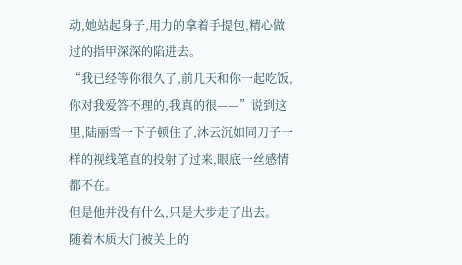动,她站起身子,用力的拿着手提包,精心做过的指甲深深的陷进去。
“我已经等你很久了,前几天和你一起吃饭,你对我爱答不理的,我真的很——”说到这里,陆丽雪一下子顿住了,沐云沉如同刀子一样的视线笔直的投射了过来,眼底一丝感情都不在。
但是他并没有什么,只是大步走了出去。
随着木质大门被关上的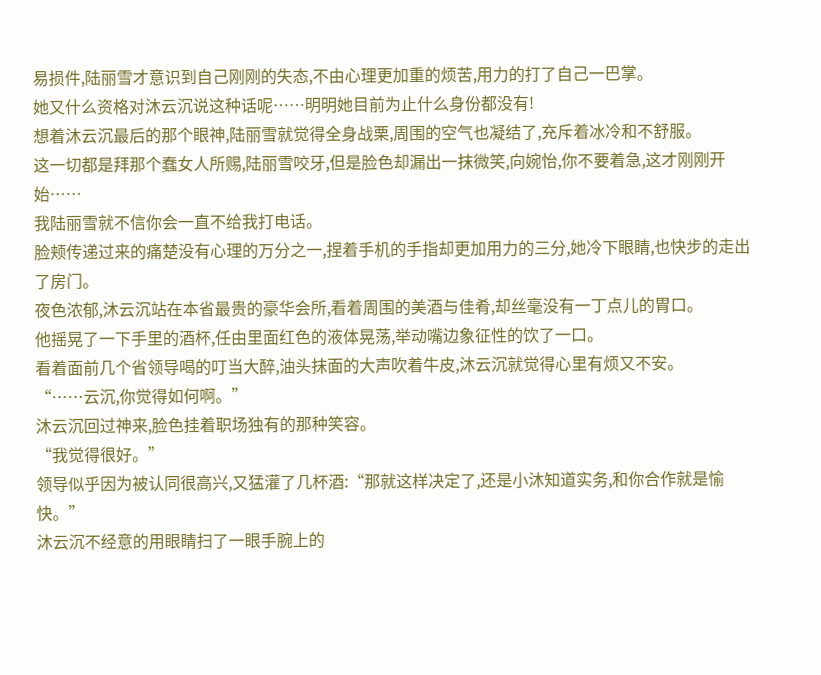易损件,陆丽雪才意识到自己刚刚的失态,不由心理更加重的烦苦,用力的打了自己一巴掌。
她又什么资格对沐云沉说这种话呢……明明她目前为止什么身份都没有!
想着沐云沉最后的那个眼神,陆丽雪就觉得全身战栗,周围的空气也凝结了,充斥着冰冷和不舒服。
这一切都是拜那个蠢女人所赐,陆丽雪咬牙,但是脸色却漏出一抹微笑,向婉怡,你不要着急,这才刚刚开始……
我陆丽雪就不信你会一直不给我打电话。
脸颊传递过来的痛楚没有心理的万分之一,捏着手机的手指却更加用力的三分,她冷下眼睛,也快步的走出了房门。
夜色浓郁,沐云沉站在本省最贵的豪华会所,看着周围的美酒与佳肴,却丝毫没有一丁点儿的胃口。
他摇晃了一下手里的酒杯,任由里面红色的液体晃荡,举动嘴边象征性的饮了一口。
看着面前几个省领导喝的叮当大醉,油头抹面的大声吹着牛皮,沐云沉就觉得心里有烦又不安。
“……云沉,你觉得如何啊。”
沐云沉回过神来,脸色挂着职场独有的那种笑容。
“我觉得很好。”
领导似乎因为被认同很高兴,又猛灌了几杯酒:“那就这样决定了,还是小沐知道实务,和你合作就是愉快。”
沐云沉不经意的用眼睛扫了一眼手腕上的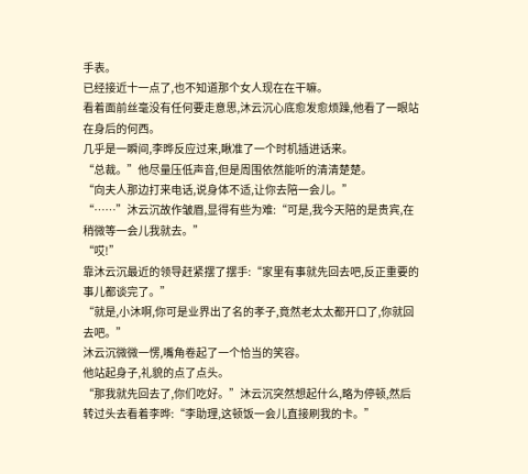手表。
已经接近十一点了,也不知道那个女人现在在干嘛。
看着面前丝毫没有任何要走意思,沐云沉心底愈发愈烦躁,他看了一眼站在身后的何西。
几乎是一瞬间,李晔反应过来,瞅准了一个时机插进话来。
“总裁。”他尽量压低声音,但是周围依然能听的清清楚楚。
“向夫人那边打来电话,说身体不适,让你去陪一会儿。”
“……”沐云沉故作皱眉,显得有些为难:“可是,我今天陪的是贵宾,在稍微等一会儿我就去。”
“哎!”
靠沐云沉最近的领导赶紧摆了摆手:“家里有事就先回去吧,反正重要的事儿都谈完了。”
“就是,小沐啊,你可是业界出了名的孝子,竟然老太太都开口了,你就回去吧。”
沐云沉微微一愣,嘴角卷起了一个恰当的笑容。
他站起身子,礼貌的点了点头。
“那我就先回去了,你们吃好。”沐云沉突然想起什么,略为停顿,然后转过头去看着李晔:“李助理,这顿饭一会儿直接刷我的卡。”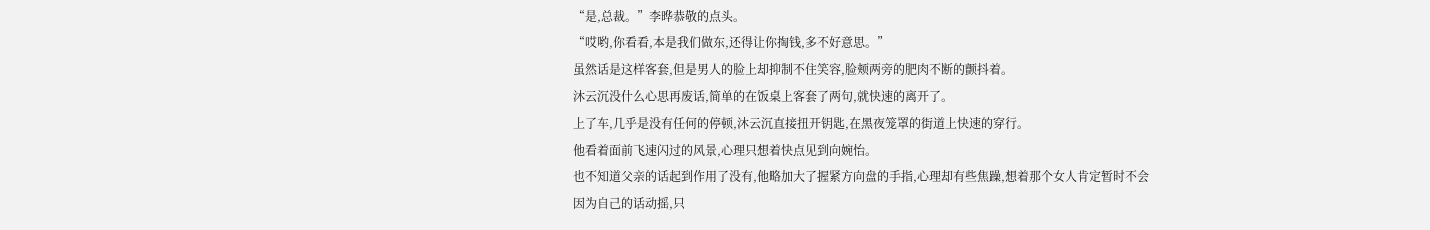“是,总裁。”李晔恭敬的点头。
“哎哟,你看看,本是我们做东,还得让你掏钱,多不好意思。”
虽然话是这样客套,但是男人的脸上却抑制不住笑容,脸颊两旁的肥肉不断的颤抖着。
沐云沉没什么心思再废话,简单的在饭桌上客套了两句,就快速的离开了。
上了车,几乎是没有任何的停顿,沐云沉直接扭开钥匙,在黑夜笼罩的街道上快速的穿行。
他看着面前飞速闪过的风景,心理只想着快点见到向婉怡。
也不知道父亲的话起到作用了没有,他略加大了握紧方向盘的手指,心理却有些焦躁,想着那个女人肯定暂时不会因为自己的话动摇,只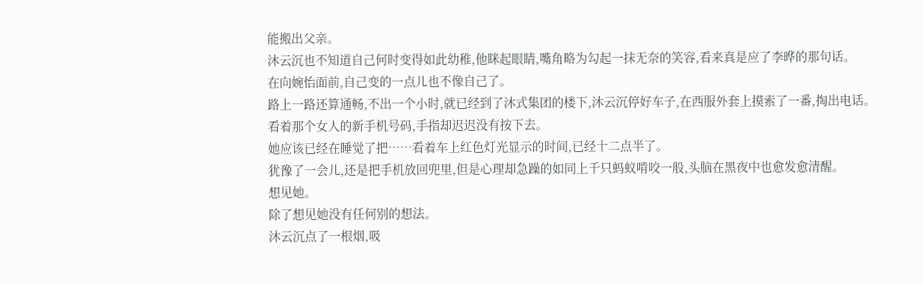能搬出父亲。
沐云沉也不知道自己何时变得如此幼稚,他眯起眼睛,嘴角略为勾起一抹无奈的笑容,看来真是应了李晔的那句话。
在向婉怡面前,自己变的一点儿也不像自己了。
路上一路还算通畅,不出一个小时,就已经到了沐式集团的楼下,沐云沉停好车子,在西服外套上摸索了一番,掏出电话。
看着那个女人的新手机号码,手指却迟迟没有按下去。
她应该已经在睡觉了把……看着车上红色灯光显示的时间,已经十二点半了。
犹豫了一会儿,还是把手机放回兜里,但是心理却急躁的如同上千只蚂蚁啃咬一般,头脑在黑夜中也愈发愈清醒。
想见她。
除了想见她没有任何别的想法。
沐云沉点了一根烟,吸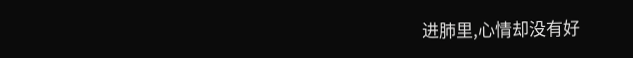进肺里,心情却没有好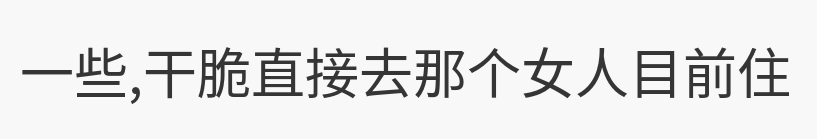一些,干脆直接去那个女人目前住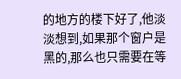的地方的楼下好了,他淡淡想到,如果那个窗户是黑的,那么也只需要在等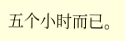五个小时而已。